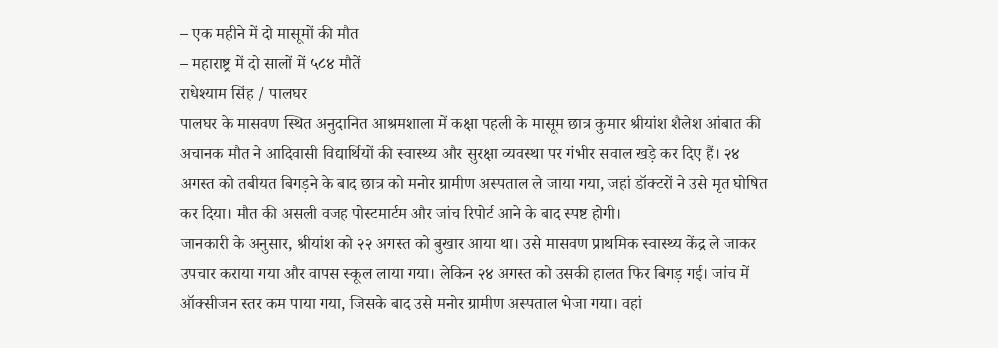– एक महीने में दो मासूमों की मौत
– महाराष्ट्र में दो सालों में ५८४ मौतें
राधेश्याम सिंह / पालघर
पालघर के मासवण स्थित अनुदानित आश्रमशाला में कक्षा पहली के मासूम छात्र कुमार श्रीयांश शैलेश आंबात की अचानक मौत ने आदिवासी विद्यार्थियों की स्वास्थ्य और सुरक्षा व्यवस्था पर गंभीर सवाल खड़े कर दिए हैं। २४ अगस्त को तबीयत बिगड़ने के बाद छात्र को मनोर ग्रामीण अस्पताल ले जाया गया, जहां डॉक्टरों ने उसे मृत घोषित कर दिया। मौत की असली वजह पोस्टमार्टम और जांच रिपोर्ट आने के बाद स्पष्ट होगी।
जानकारी के अनुसार, श्रीयांश को २२ अगस्त को बुखार आया था। उसे मासवण प्राथमिक स्वास्थ्य केंद्र ले जाकर उपचार कराया गया और वापस स्कूल लाया गया। लेकिन २४ अगस्त को उसकी हालत फिर बिगड़ गई। जांच में ऑक्सीजन स्तर कम पाया गया, जिसके बाद उसे मनोर ग्रामीण अस्पताल भेजा गया। वहां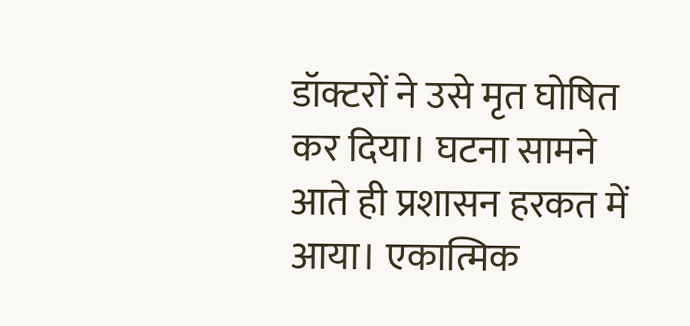डॉक्टरों ने उसे मृत घोषित कर दिया। घटना सामने आते ही प्रशासन हरकत में आया। एकात्मिक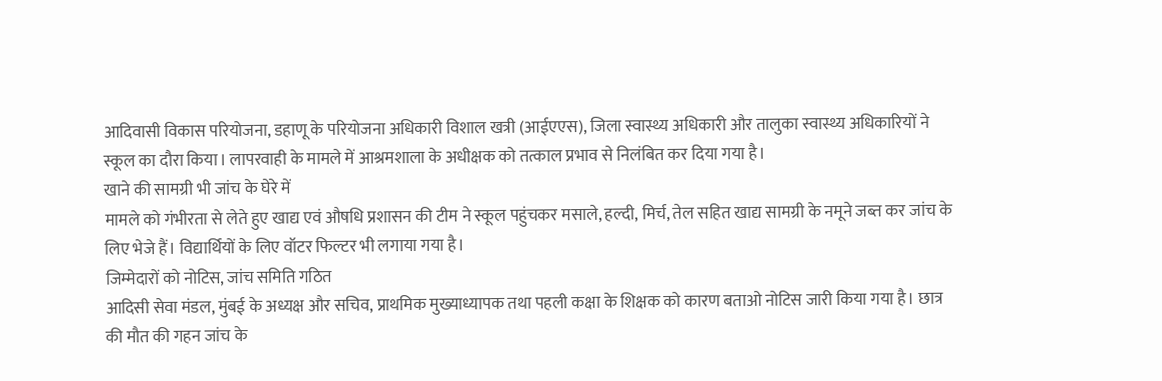आदिवासी विकास परियोजना, डहाणू के परियोजना अधिकारी विशाल खत्री (आईएएस), जिला स्वास्थ्य अधिकारी और तालुका स्वास्थ्य अधिकारियों ने स्कूल का दौरा किया। लापरवाही के मामले में आश्रमशाला के अधीक्षक को तत्काल प्रभाव से निलंबित कर दिया गया है।
खाने की सामग्री भी जांच के घेरे में
मामले को गंभीरता से लेते हुए खाद्य एवं औषधि प्रशासन की टीम ने स्कूल पहुंचकर मसाले, हल्दी, मिर्च, तेल सहित खाद्य सामग्री के नमूने जब्त कर जांच के लिए भेजे हैं। विद्यार्थियों के लिए वॉटर फिल्टर भी लगाया गया है।
जिम्मेदारों को नोटिस, जांच समिति गठित
आदिसी सेवा मंडल, मुंबई के अध्यक्ष और सचिव, प्राथमिक मुख्याध्यापक तथा पहली कक्षा के शिक्षक को कारण बताओ नोटिस जारी किया गया है। छात्र की मौत की गहन जांच के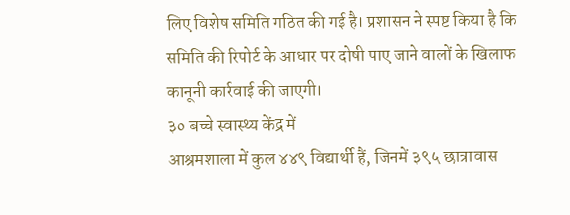लिए विशेष समिति गठित की गई है। प्रशासन ने स्पष्ट किया है कि समिति की रिपोर्ट के आधार पर दोषी पाए जाने वालों के खिलाफ कानूनी कार्रवाई की जाएगी।
३० बच्चे स्वास्थ्य केंद्र में
आश्रमशाला में कुल ४४९ विद्यार्थी हैं, जिनमें ३९५ छात्रावास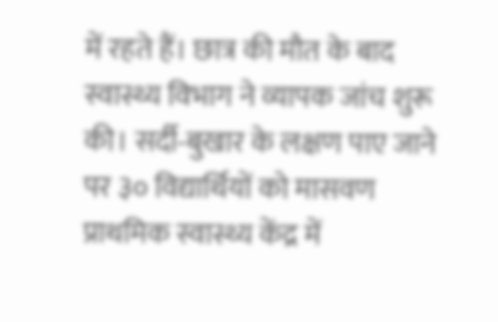में रहते हैं। छात्र की मौत के बाद स्वास्थ्य विभाग ने व्यापक जांच शुरू की। सर्दी-बुखार के लक्षण पाए जाने पर ३० विद्यार्थियों को मासवण प्राथमिक स्वास्थ्य केंद्र में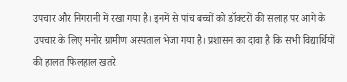उपचार और निगरानी में रखा गया है। इनमें से पांच बच्चों को डॉक्टरों की सलाह पर आगे के उपचार के लिए मनोर ग्रामीण अस्पताल भेजा गया है। प्रशासन का दावा है कि सभी विद्यार्थियों की हालत फिलहाल खतरे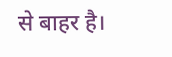से बाहर है।